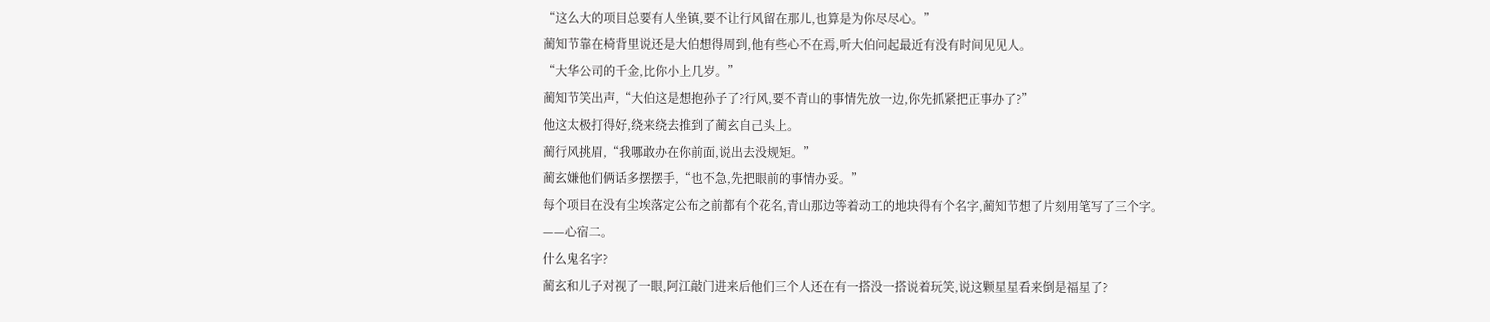“这么大的项目总要有人坐镇,要不让行风留在那儿,也算是为你尽尽心。”
蔺知节靠在椅背里说还是大伯想得周到,他有些心不在焉,听大伯问起最近有没有时间见见人。
“大华公司的千金,比你小上几岁。”
蔺知节笑出声,“大伯这是想抱孙子了?行风,要不青山的事情先放一边,你先抓紧把正事办了?”
他这太极打得好,绕来绕去推到了蔺玄自己头上。
蔺行风挑眉,“我哪敢办在你前面,说出去没规矩。”
蔺玄嫌他们俩话多摆摆手,“也不急,先把眼前的事情办妥。”
每个项目在没有尘埃落定公布之前都有个花名,青山那边等着动工的地块得有个名字,蔺知节想了片刻用笔写了三个字。
——心宿二。
什么鬼名字?
蔺玄和儿子对视了一眼,阿江敲门进来后他们三个人还在有一搭没一搭说着玩笑,说这颗星星看来倒是福星了?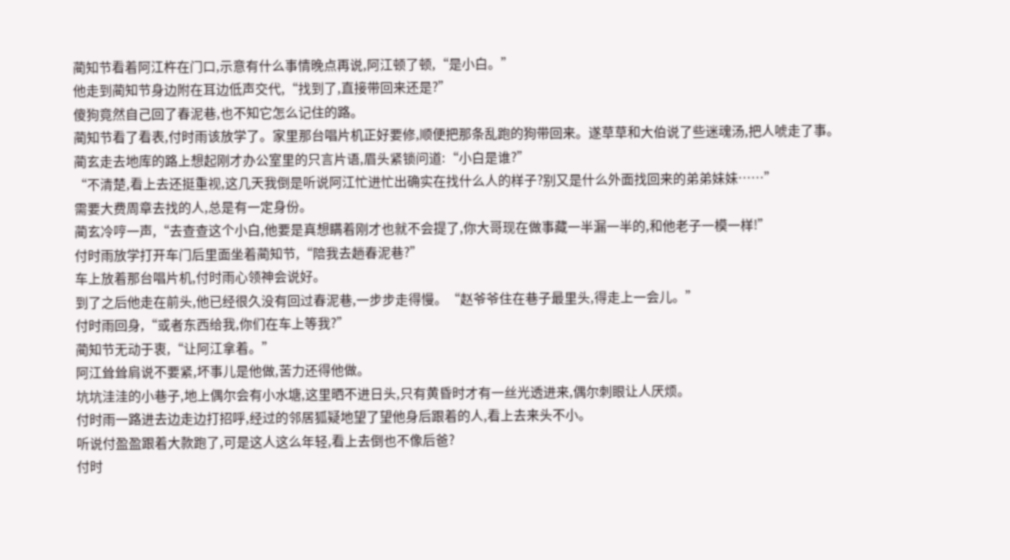蔺知节看着阿江杵在门口,示意有什么事情晚点再说,阿江顿了顿,“是小白。”
他走到蔺知节身边附在耳边低声交代,“找到了,直接带回来还是?”
傻狗竟然自己回了春泥巷,也不知它怎么记住的路。
蔺知节看了看表,付时雨该放学了。家里那台唱片机正好要修,顺便把那条乱跑的狗带回来。遂草草和大伯说了些迷魂汤,把人唬走了事。
蔺玄走去地库的路上想起刚才办公室里的只言片语,眉头紧锁问道:“小白是谁?”
“不清楚,看上去还挺重视,这几天我倒是听说阿江忙进忙出确实在找什么人的样子?别又是什么外面找回来的弟弟妹妹……”
需要大费周章去找的人,总是有一定身份。
蔺玄冷哼一声,“去查查这个小白,他要是真想瞒着刚才也就不会提了,你大哥现在做事藏一半漏一半的,和他老子一模一样!”
付时雨放学打开车门后里面坐着蔺知节,“陪我去趟春泥巷?”
车上放着那台唱片机,付时雨心领神会说好。
到了之后他走在前头,他已经很久没有回过春泥巷,一步步走得慢。“赵爷爷住在巷子最里头,得走上一会儿。”
付时雨回身,“或者东西给我,你们在车上等我?”
蔺知节无动于衷,“让阿江拿着。”
阿江耸耸肩说不要紧,坏事儿是他做,苦力还得他做。
坑坑洼洼的小巷子,地上偶尔会有小水塘,这里晒不进日头,只有黄昏时才有一丝光透进来,偶尔刺眼让人厌烦。
付时雨一路进去边走边打招呼,经过的邻居狐疑地望了望他身后跟着的人,看上去来头不小。
听说付盈盈跟着大款跑了,可是这人这么年轻,看上去倒也不像后爸?
付时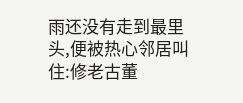雨还没有走到最里头,便被热心邻居叫住:修老古董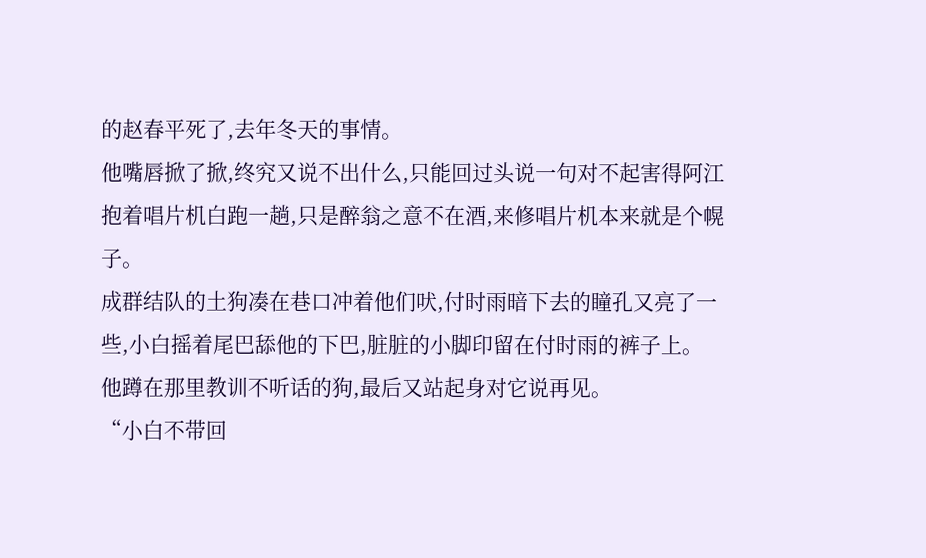的赵春平死了,去年冬天的事情。
他嘴唇掀了掀,终究又说不出什么,只能回过头说一句对不起害得阿江抱着唱片机白跑一趟,只是醉翁之意不在酒,来修唱片机本来就是个幌子。
成群结队的土狗凑在巷口冲着他们吠,付时雨暗下去的瞳孔又亮了一些,小白摇着尾巴舔他的下巴,脏脏的小脚印留在付时雨的裤子上。
他蹲在那里教训不听话的狗,最后又站起身对它说再见。
“小白不带回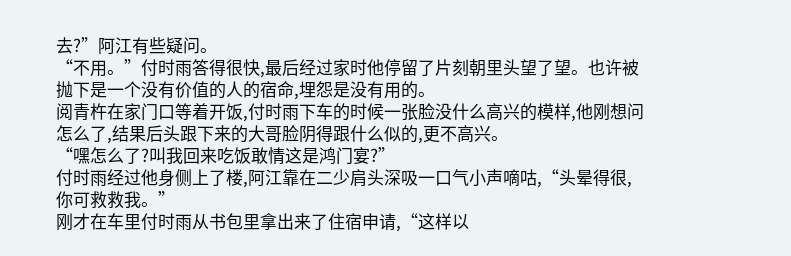去?”阿江有些疑问。
“不用。”付时雨答得很快,最后经过家时他停留了片刻朝里头望了望。也许被抛下是一个没有价值的人的宿命,埋怨是没有用的。
阅青杵在家门口等着开饭,付时雨下车的时候一张脸没什么高兴的模样,他刚想问怎么了,结果后头跟下来的大哥脸阴得跟什么似的,更不高兴。
“嘿怎么了?叫我回来吃饭敢情这是鸿门宴?”
付时雨经过他身侧上了楼,阿江靠在二少肩头深吸一口气小声嘀咕,“头晕得很,你可救救我。”
刚才在车里付时雨从书包里拿出来了住宿申请,“这样以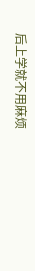后上学就不用麻烦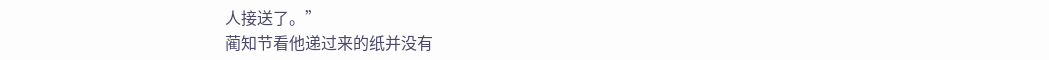人接送了。”
蔺知节看他递过来的纸并没有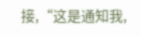接,“这是通知我,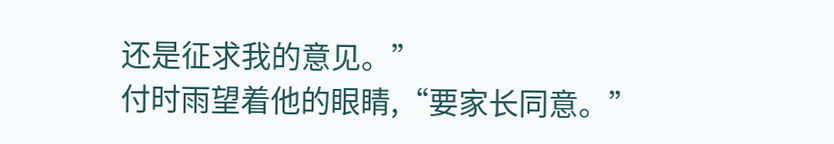还是征求我的意见。”
付时雨望着他的眼睛,“要家长同意。”